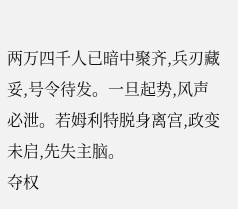两万四千人已暗中聚齐,兵刃藏妥,号令待发。一旦起势,风声必泄。若姆利特脱身离宫,政变未启,先失主脑。
夺权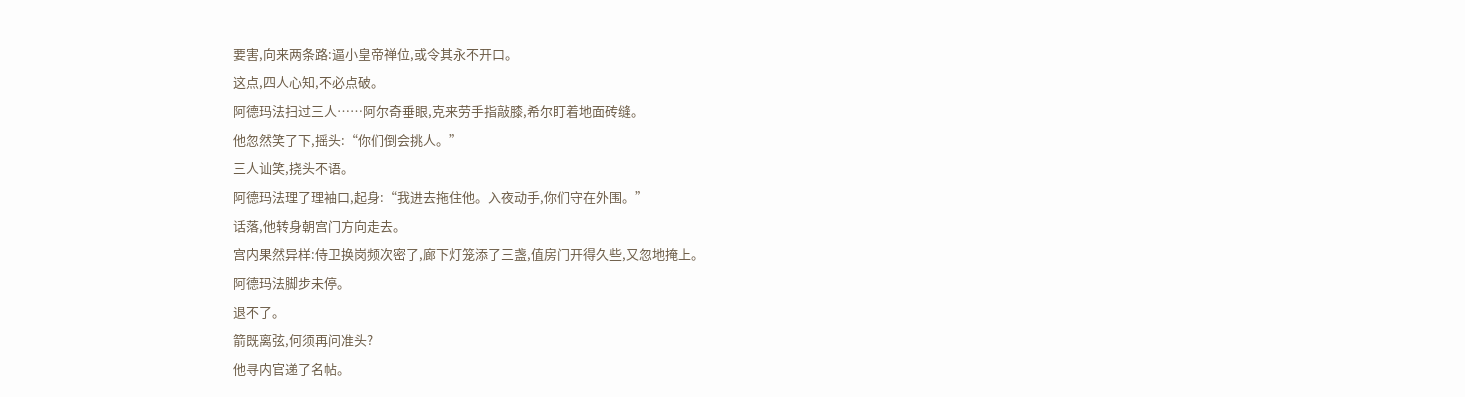要害,向来两条路:逼小皇帝禅位,或令其永不开口。
这点,四人心知,不必点破。
阿德玛法扫过三人……阿尔奇垂眼,克来劳手指敲膝,希尔盯着地面砖缝。
他忽然笑了下,摇头:“你们倒会挑人。”
三人讪笑,挠头不语。
阿德玛法理了理袖口,起身:“我进去拖住他。入夜动手,你们守在外围。”
话落,他转身朝宫门方向走去。
宫内果然异样:侍卫换岗频次密了,廊下灯笼添了三盏,值房门开得久些,又忽地掩上。
阿德玛法脚步未停。
退不了。
箭既离弦,何须再问准头?
他寻内官递了名帖。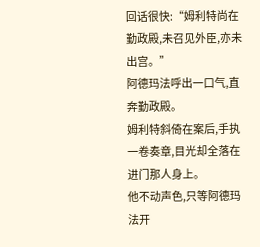回话很快:“姆利特尚在勤政殿,未召见外臣,亦未出宫。”
阿德玛法呼出一口气,直奔勤政殿。
姆利特斜倚在案后,手执一卷奏章,目光却全落在进门那人身上。
他不动声色,只等阿德玛法开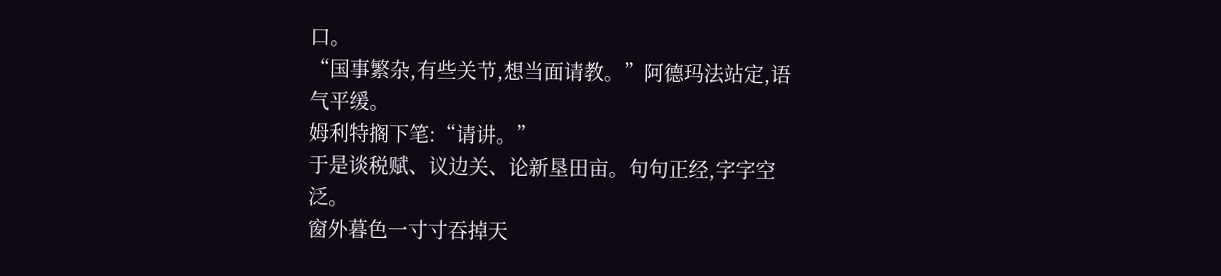口。
“国事繁杂,有些关节,想当面请教。”阿德玛法站定,语气平缓。
姆利特搁下笔:“请讲。”
于是谈税赋、议边关、论新垦田亩。句句正经,字字空泛。
窗外暮色一寸寸吞掉天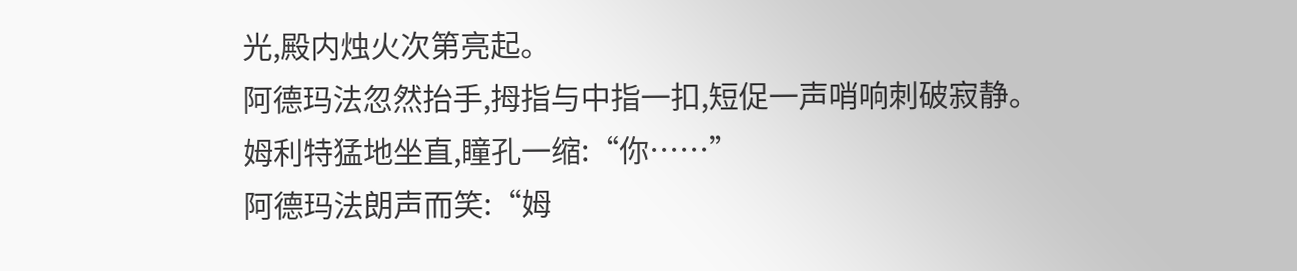光,殿内烛火次第亮起。
阿德玛法忽然抬手,拇指与中指一扣,短促一声哨响刺破寂静。
姆利特猛地坐直,瞳孔一缩:“你……”
阿德玛法朗声而笑:“姆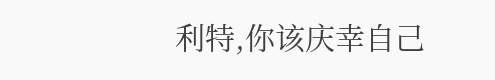利特,你该庆幸自己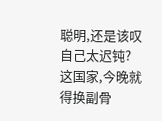聪明,还是该叹自己太迟钝?这国家,今晚就得换副骨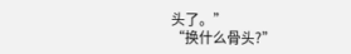头了。”
“换什么骨头?”